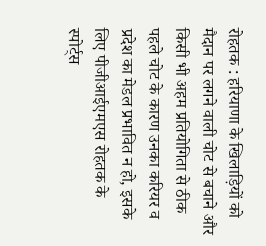रोहतक : हरियाणा के खिलाड़ियों को मैदान पर लगने वाली चोट से बचाने और किसी भी अहम प्रतियोगिता से ठीक पहले चोट के कारण उनका करियर व प्रदेश का मेडल प्रभावित न हो, इसके लिए पीजीआईएमएस रोहतक के स्पोर्ट्स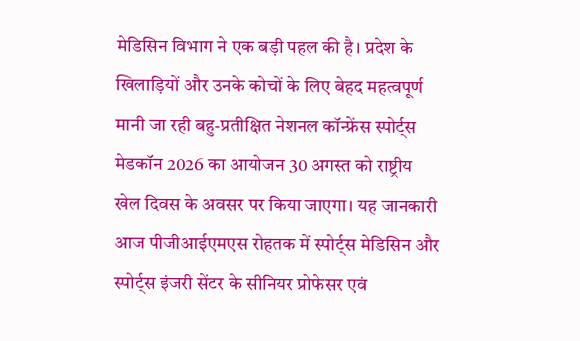मेडिसिन विभाग ने एक बड़ी पहल की है। प्रदेश के खिलाड़ियों और उनके कोचों के लिए बेहद महत्वपूर्ण मानी जा रही बहु-प्रतीक्षित नेशनल कॉन्फ्रेंस स्पोर्ट्स मेडकॉन 2026 का आयोजन 30 अगस्त को राष्ट्रीय खेल दिवस के अवसर पर किया जाएगा। यह जानकारी आज पीजीआईएमएस रोहतक में स्पोर्ट्स मेडिसिन और स्पोर्ट्स इंजरी सेंटर के सीनियर प्रोफेसर एवं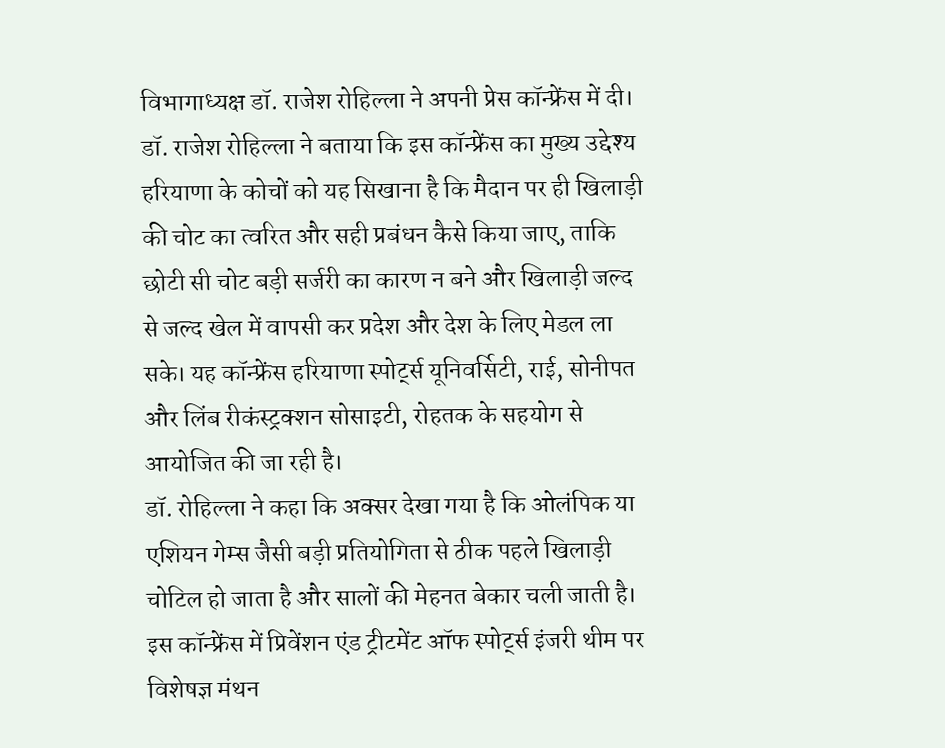विभागाध्यक्ष डॉ. राजेश रोहिल्ला ने अपनी प्रेस कॉन्फ्रेंस में दी।
डॉ. राजेश रोहिल्ला ने बताया कि इस कॉन्फ्रेंस का मुख्य उद्देश्य हरियाणा के कोचों को यह सिखाना है कि मैदान पर ही खिलाड़ी की चोट का त्वरित और सही प्रबंधन कैसे किया जाए, ताकि छोटी सी चोट बड़ी सर्जरी का कारण न बने और खिलाड़ी जल्द से जल्द खेल में वापसी कर प्रदेश और देश के लिए मेडल ला सके। यह कॉन्फ्रेंस हरियाणा स्पोर्ट्स यूनिवर्सिटी, राई, सोनीपत और लिंब रीकंस्ट्रक्शन सोसाइटी, रोहतक के सहयोग से आयोजित की जा रही है।
डॉ. रोहिल्ला ने कहा कि अक्सर देखा गया है कि ओलंपिक या एशियन गेम्स जैसी बड़ी प्रतियोगिता से ठीक पहले खिलाड़ी चोटिल हो जाता है और सालों की मेहनत बेकार चली जाती है। इस कॉन्फ्रेंस में प्रिवेंशन एंड ट्रीटमेंट ऑफ स्पोर्ट्स इंजरी थीम पर विशेषज्ञ मंथन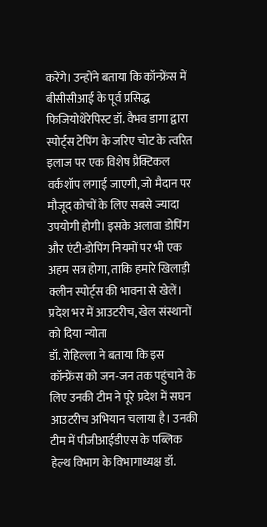करेंगे। उन्होंने बताया कि कॉन्फ्रेंस में बीसीसीआई के पूर्व प्रसिद्ध फिजियोथेरेपिस्ट डॉ. वैभव डागा द्वारा स्पोर्ट्स टेपिंग के जरिए चोट के त्वरित इलाज पर एक विशेष प्रैक्टिकल वर्कशॉप लगाई जाएगी, जो मैदान पर मौजूद कोचों के लिए सबसे ज्यादा उपयोगी होगी। इसके अलावा डोपिंग और एंटी-डोपिंग नियमों पर भी एक अहम सत्र होगा, ताकि हमारे खिलाड़ी क्लीन स्पोर्ट्स की भावना से खेलें।
प्रदेश भर में आउटरीच, खेल संस्थानों को दिया न्योता
डॉ. रोहिल्ला ने बताया कि इस कॉन्फ्रेंस को जन-जन तक पहुंचाने के लिए उनकी टीम ने पूरे प्रदेश में सघन आउटरीच अभियान चलाया है। उनकी टीम में पीजीआईडीएस के पब्लिक हेल्थ विभाग के विभागाध्यक्ष डॉ.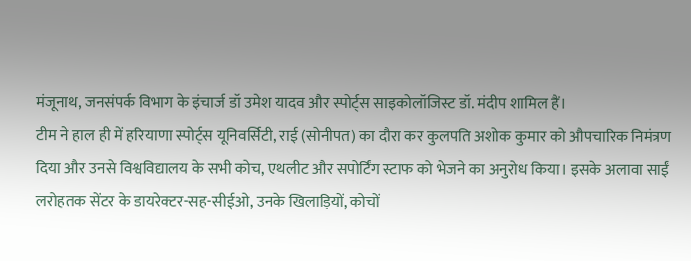मंजूनाथ, जनसंपर्क विभाग के इंचार्ज डॉ उमेश यादव और स्पोर्ट्स साइकोलॉजिस्ट डॉ. मंदीप शामिल हैं।
टीम ने हाल ही में हरियाणा स्पोर्ट्स यूनिवर्सिटी, राई (सोनीपत) का दौरा कर कुलपति अशोक कुमार को औपचारिक निमंत्रण दिया और उनसे विश्वविद्यालय के सभी कोच, एथलीट और सपोर्टिंग स्टाफ को भेजने का अनुरोध किया। इसके अलावा साईं लरोहतक सेंटर के डायरेक्टर-सह-सीईओ, उनके खिलाड़ियों, कोचों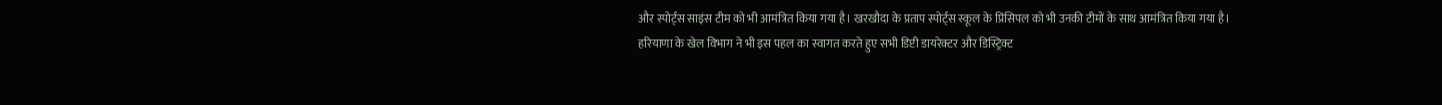और स्पोर्ट्स साइंस टीम को भी आमंत्रित किया गया है। खरखौदा के प्रताप स्पोर्ट्स स्कूल के प्रिंसिपल को भी उनकी टीमों के साथ आमंत्रित किया गया है।
हरियाणा के खेल विभाग ने भी इस पहल का स्वागत करते हुए सभी डिप्टी डायरेक्टर और डिस्ट्रिक्ट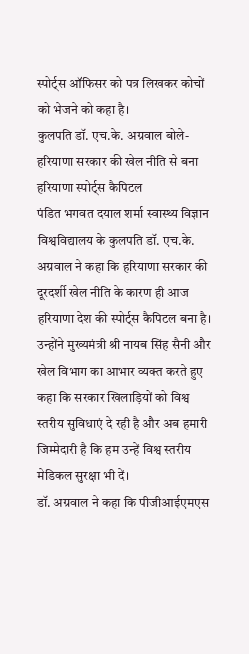स्पोर्ट्स ऑफिसर को पत्र लिखकर कोचों को भेजने को कहा है।
कुलपति डॉ. एच.के. अग्रवाल बोले- हरियाणा सरकार की खेल नीति से बना हरियाणा स्पोर्ट्स कैपिटल
पंडित भगवत दयाल शर्मा स्वास्थ्य विज्ञान विश्वविद्यालय के कुलपति डॉ. एच.के. अग्रवाल ने कहा कि हरियाणा सरकार की दूरदर्शी खेल नीति के कारण ही आज हरियाणा देश की स्पोर्ट्स कैपिटल बना है। उन्होंने मुख्यमंत्री श्री नायब सिंह सैनी और खेल विभाग का आभार व्यक्त करते हुए कहा कि सरकार खिलाड़ियों को विश्व स्तरीय सुविधाएं दे रही है और अब हमारी जिम्मेदारी है कि हम उन्हें विश्व स्तरीय मेडिकल सुरक्षा भी दें।
डॉ. अग्रवाल ने कहा कि पीजीआईएमएस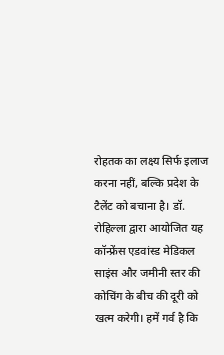रोहतक का लक्ष्य सिर्फ इलाज करना नहीं, बल्कि प्रदेश के टैलेंट को बचाना है। डॉ. रोहिल्ला द्वारा आयोजित यह कॉन्फ्रेंस एडवांस्ड मेडिकल साइंस और जमीनी स्तर की कोचिंग के बीच की दूरी को खत्म करेगी। हमें गर्व है कि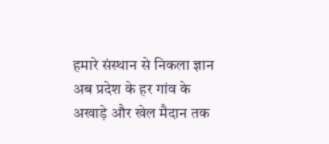हमारे संस्थान से निकला ज्ञान अब प्रदेश के हर गांव के अखाड़े और खेल मैदान तक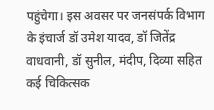पहुंचेगा। इस अवसर पर जनसंपर्क विभाग के इंचार्ज डॉ उमेश यादव, डॉ जितेंद्र वाधवानी, डॉ सुनील, मंदीप, दिव्या सहित कई चिकित्सक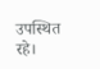उपस्थित रहे।